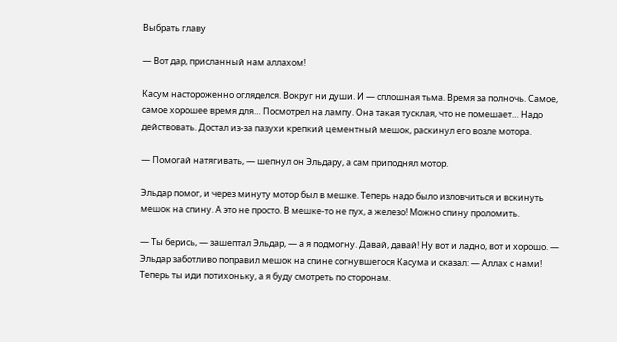Выбрать главу

— Вот дар, присланный нам аллахом!

Касум настороженно огляделся. Вокруг ни души. И — сплошная тьма. Время за полночь. Самое, самое хорошее время для… Посмотрел на лампу. Она такая тусклая, что не помешает… Надо действовать. Достал из-за пазухи крепкий цементный мешок, раскинул его возле мотора.

— Помогай натягивать, — шепнул он Эльдару, а сам приподнял мотор.

Эльдар помог, и через минуту мотор был в мешке. Теперь надо было изловчиться и вскинуть мешок на спину. А это не просто. В мешке-то не пух, а железо! Можно спину проломить.

— Ты берись, — зашептал Эльдар, — а я подмогну. Давай, давай! Ну вот и ладно, вот и хорошо. — Эльдар заботливо поправил мешок на спине согнувшегося Касума и сказал: — Аллах с нами! Теперь ты иди потихоньку, а я буду смотреть по сторонам.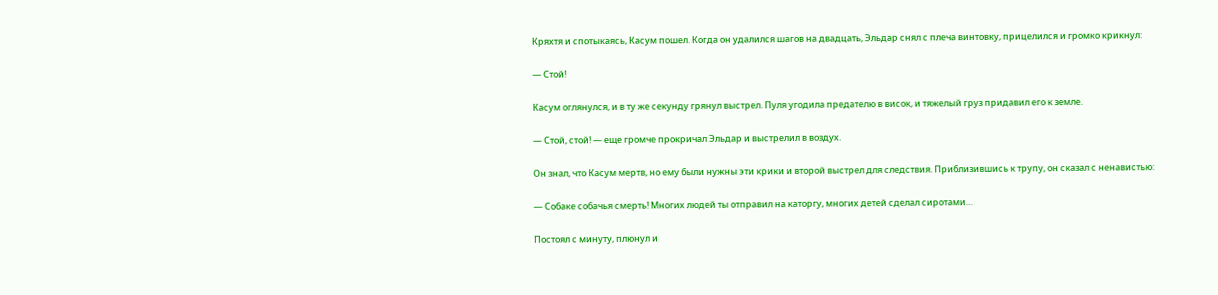Кряхтя и спотыкаясь, Касум пошел. Когда он удалился шагов на двадцать, Эльдар снял с плеча винтовку, прицелился и громко крикнул:

— Стой!

Касум оглянулся, и в ту же секунду грянул выстрел. Пуля угодила предателю в висок, и тяжелый груз придавил его к земле.

— Стой, стой! — еще громче прокричал Эльдар и выстрелил в воздух.

Он знал, что Касум мертв, но ему были нужны эти крики и второй выстрел для следствия. Приблизившись к трупу, он сказал с ненавистью:

— Собаке собачья смерть! Многих людей ты отправил на каторгу, многих детей сделал сиротами…

Постоял с минуту, плюнул и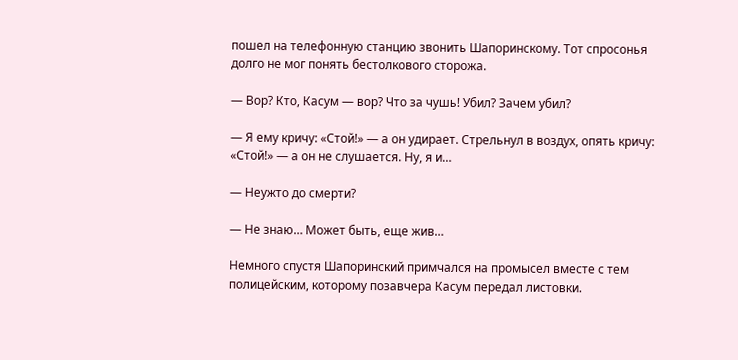пошел на телефонную станцию звонить Шапоринскому. Тот спросонья долго не мог понять бестолкового сторожа.

— Вор? Кто, Касум — вор? Что за чушь! Убил? Зачем убил?

— Я ему кричу: «Стой!» — а он удирает. Стрельнул в воздух, опять кричу: «Стой!» — а он не слушается. Ну, я и…

— Неужто до смерти?

— Не знаю… Может быть, еще жив…

Немного спустя Шапоринский примчался на промысел вместе с тем полицейским, которому позавчера Касум передал листовки.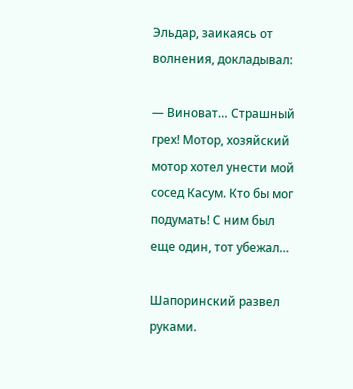Эльдар, заикаясь от волнения, докладывал:

— Виноват… Страшный грех! Мотор, хозяйский мотор хотел унести мой сосед Касум. Кто бы мог подумать! С ним был еще один, тот убежал…

Шапоринский развел руками.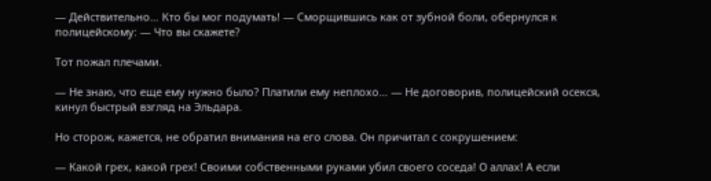— Действительно… Кто бы мог подумать! — Сморщившись как от зубной боли, обернулся к полицейскому: — Что вы скажете?

Тот пожал плечами.

— Не знаю, что еще ему нужно было? Платили ему неплохо… — Не договорив, полицейский осекся, кинул быстрый взгляд на Эльдара.

Но сторож, кажется, не обратил внимания на его слова. Он причитал с сокрушением:

— Какой грех, какой грех! Своими собственными руками убил своего соседа! О аллах! А если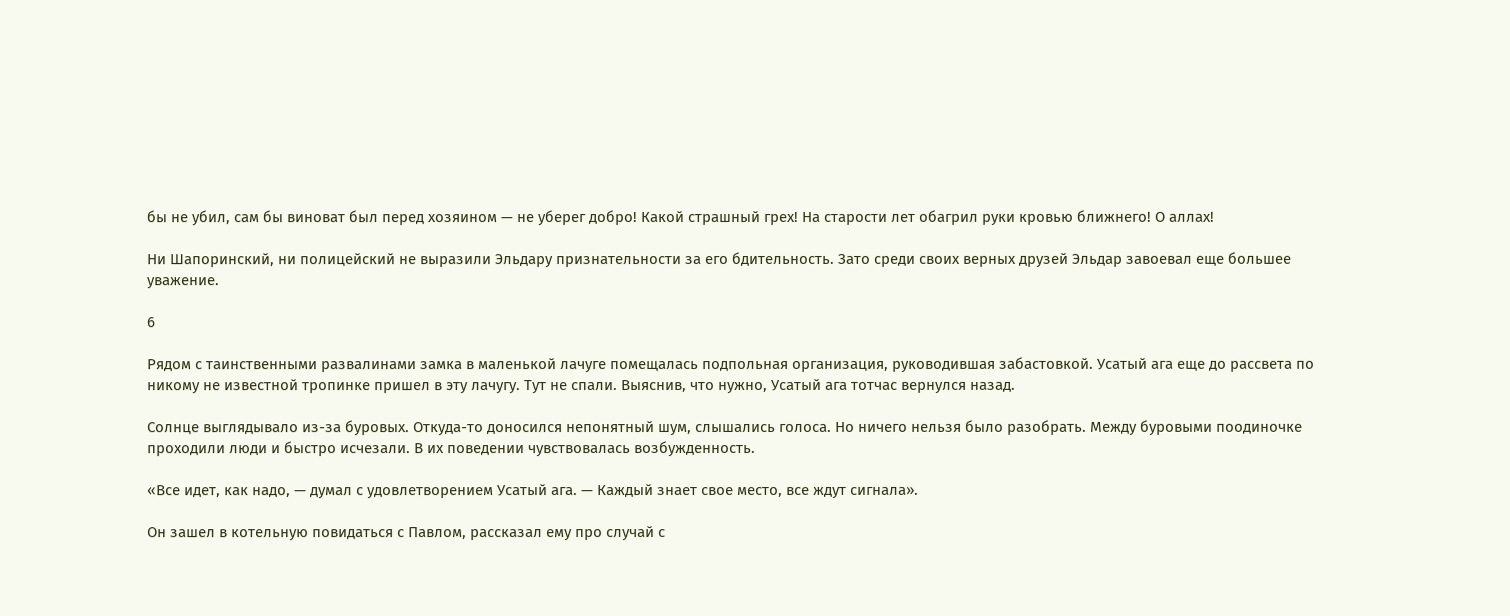бы не убил, сам бы виноват был перед хозяином — не уберег добро! Какой страшный грех! На старости лет обагрил руки кровью ближнего! О аллах!

Ни Шапоринский, ни полицейский не выразили Эльдару признательности за его бдительность. Зато среди своих верных друзей Эльдар завоевал еще большее уважение.

6

Рядом с таинственными развалинами замка в маленькой лачуге помещалась подпольная организация, руководившая забастовкой. Усатый ага еще до рассвета по никому не известной тропинке пришел в эту лачугу. Тут не спали. Выяснив, что нужно, Усатый ага тотчас вернулся назад.

Солнце выглядывало из-за буровых. Откуда-то доносился непонятный шум, слышались голоса. Но ничего нельзя было разобрать. Между буровыми поодиночке проходили люди и быстро исчезали. В их поведении чувствовалась возбужденность.

«Все идет, как надо, — думал с удовлетворением Усатый ага. — Каждый знает свое место, все ждут сигнала».

Он зашел в котельную повидаться с Павлом, рассказал ему про случай с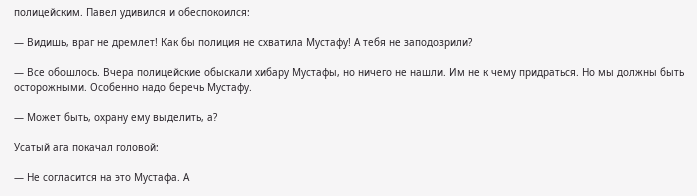полицейским. Павел удивился и обеспокоился:

— Видишь, враг не дремлет! Как бы полиция не схватила Мустафу! А тебя не заподозрили?

— Все обошлось. Вчера полицейские обыскали хибару Мустафы, но ничего не нашли. Им не к чему придраться. Но мы должны быть осторожными. Особенно надо беречь Мустафу.

— Может быть, охрану ему выделить, а?

Усатый ага покачал головой:

— Не согласится на это Мустафа. А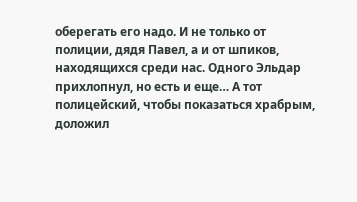оберегать его надо. И не только от полиции, дядя Павел, а и от шпиков, находящихся среди нас. Одного Эльдар прихлопнул, но есть и еще… А тот полицейский, чтобы показаться храбрым, доложил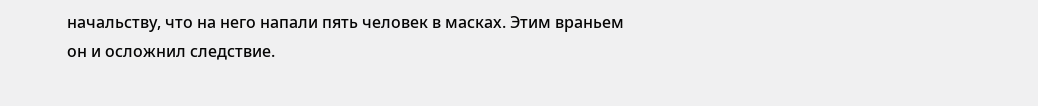начальству, что на него напали пять человек в масках. Этим враньем он и осложнил следствие.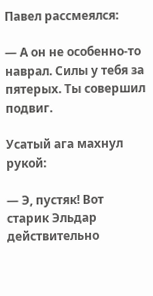Павел рассмеялся:

— А он не особенно-то наврал. Силы у тебя за пятерых. Ты совершил подвиг.

Усатый ага махнул рукой:

— Э, пустяк! Вот старик Эльдар действительно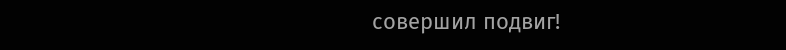совершил подвиг!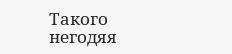Такого негодяя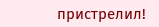пристрелил!